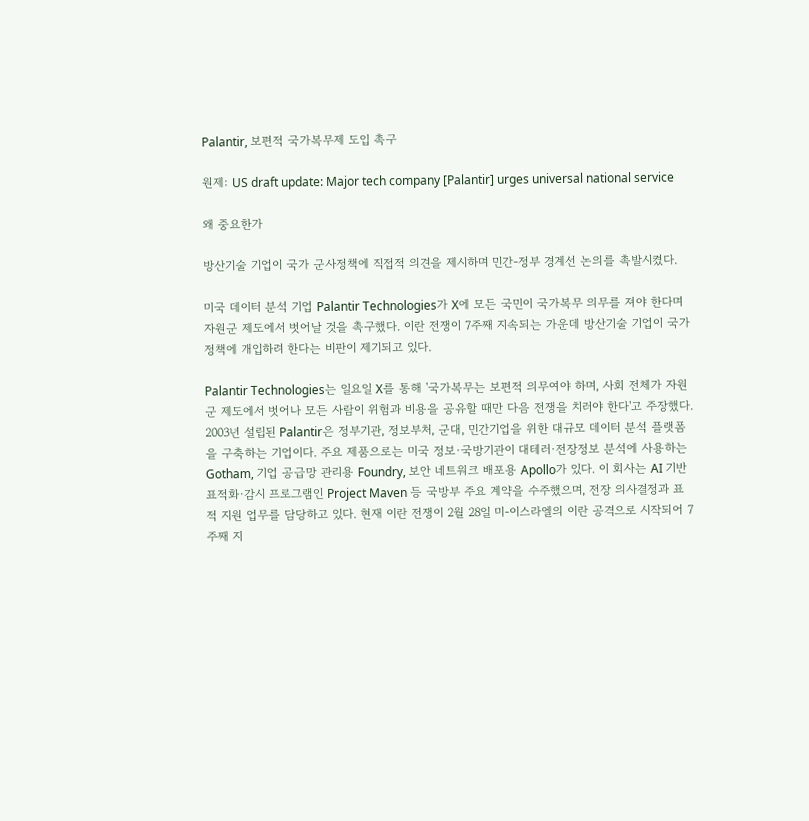Palantir, 보편적 국가복무제 도입 촉구

원제: US draft update: Major tech company [Palantir] urges universal national service

왜 중요한가

방산기술 기업이 국가 군사정책에 직접적 의견을 제시하며 민간-정부 경계선 논의를 촉발시켰다.

미국 데이터 분석 기업 Palantir Technologies가 X에 모든 국민이 국가복무 의무를 져야 한다며 자원군 제도에서 벗어날 것을 촉구했다. 이란 전쟁이 7주째 지속되는 가운데 방산기술 기업이 국가정책에 개입하려 한다는 비판이 제기되고 있다.

Palantir Technologies는 일요일 X를 통해 '국가복무는 보편적 의무여야 하며, 사회 전체가 자원군 제도에서 벗어나 모든 사람이 위험과 비용을 공유할 때만 다음 전쟁을 치러야 한다'고 주장했다. 2003년 설립된 Palantir은 정부기관, 정보부처, 군대, 민간기업을 위한 대규모 데이터 분석 플랫폼을 구축하는 기업이다. 주요 제품으로는 미국 정보·국방기관이 대테러·전장정보 분석에 사용하는 Gotham, 기업 공급망 관리용 Foundry, 보안 네트워크 배포용 Apollo가 있다. 이 회사는 AI 기반 표적화·감시 프로그램인 Project Maven 등 국방부 주요 계약을 수주했으며, 전장 의사결정과 표적 지원 업무를 담당하고 있다. 현재 이란 전쟁이 2월 28일 미-이스라엘의 이란 공격으로 시작되어 7주째 지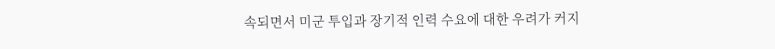속되면서 미군 투입과 장기적 인력 수요에 대한 우려가 커지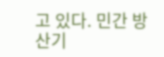고 있다. 민간 방산기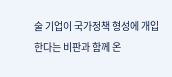술 기업이 국가정책 형성에 개입한다는 비판과 함께 온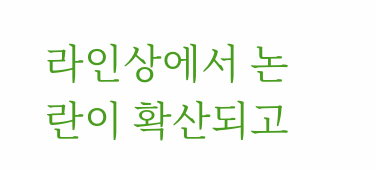라인상에서 논란이 확산되고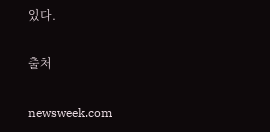있다.

출처

newsweek.com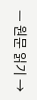— 원문 읽기 →